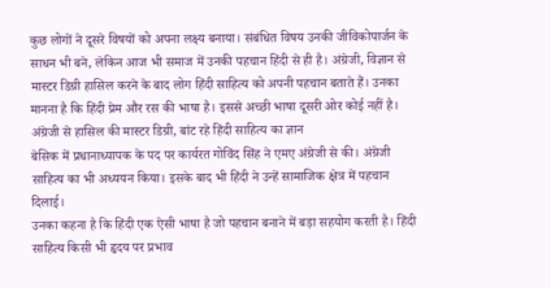कुछ लोगों ने दूसरे विषयों को अपना लक्ष्य बनाया। संबंधित विषय उनकी जीविकोपार्जन के साधन भी बने, लेकिन आज भी समाज में उनकी पहचान हिंदी से ही है। अंग्रेजी, विज्ञान से मास्टर डिग्री हासिल करने के बाद लोग हिंदी साहित्य को अपनी पहचान बताते हैं। उनका मानना है कि हिंदी प्रेम और रस की भाषा है। इससे अच्छी भाषा दूसरी ओर कोई नहीं है।
अंग्रेजी से हासिल की मास्टर डिग्री, बांट रहे हिंदी साहित्य का ज्ञान
बेसिक में प्रधानाध्यापक के पद पर कार्यरत गोविंद सिंह ने एमए अंग्रेजी से की। अंग्रेजी साहित्य का भी अध्ययन किया। इसके बाद भी हिंदी ने उन्हें सामाजिक क्षेत्र में पहचान दिलाई।
उनका कहना है कि हिंदी एक ऐसी भाषा है जो पहचान बनाने में बड़ा सहयोग करती है। हिंदी साहित्य किसी भी हृदय पर प्रभाव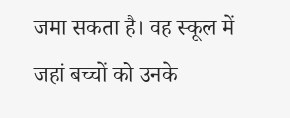जमा सकता है। वह स्कूल में जहां बच्चों को उनके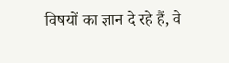विषयों का ज्ञान दे रहे हैं, वे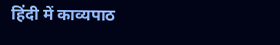हिंदी में काव्यपाठ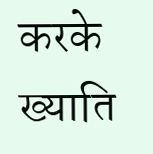करके ख्याति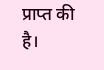प्राप्त की है।